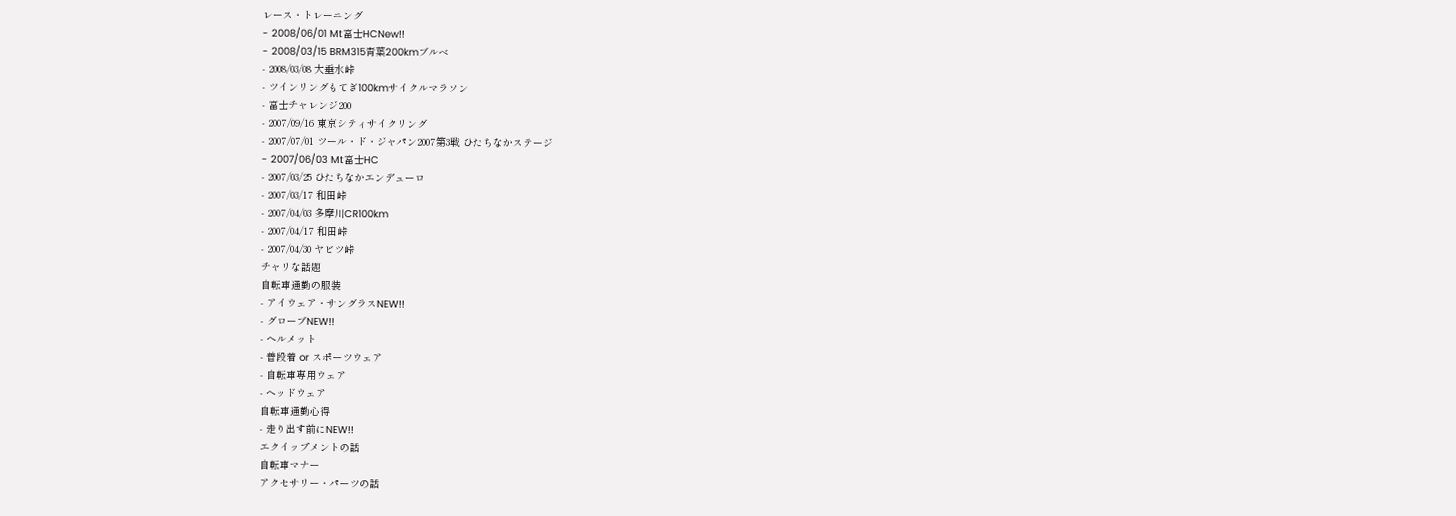レース・トレーニング
- 2008/06/01 Mt富士HCNew!!
- 2008/03/15 BRM315青葉200kmブルベ
- 2008/03/08 大垂水峠
- ツインリングもてぎ100kmサイクルマラソン
- 富士チャレンジ200
- 2007/09/16 東京シティサイクリング
- 2007/07/01 ツール・ド・ジャパン2007第3戦 ひたちなかステージ
- 2007/06/03 Mt富士HC
- 2007/03/25 ひたちなかエンデューロ
- 2007/03/17 和田峠
- 2007/04/03 多摩川CR100km
- 2007/04/17 和田峠
- 2007/04/30 ヤビツ峠
チャリな話題
自転車通勤の服装
- アイウェア・サングラスNEW!!
- グローブNEW!!
- ヘルメット
- 普段着 or スポーツウェア
- 自転車専用ウェア
- ヘッドウェア
自転車通勤心得
- 走り出す前にNEW!!
エクイップメントの話
自転車マナー
アクセサリー・パーツの話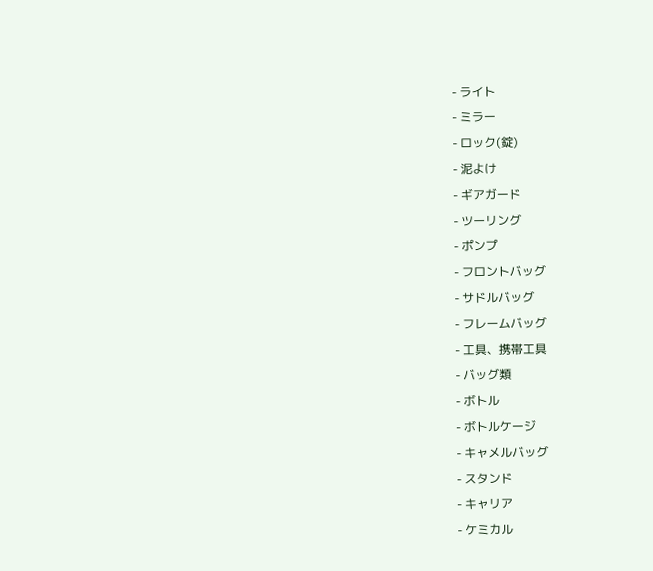- ライト
- ミラー
- ロック(錠)
- 泥よけ
- ギアガード
- ツーリング
- ポンプ
- フロントバッグ
- サドルバッグ
- フレームバッグ
- 工具、携帯工具
- バッグ類
- ボトル
- ボトルケージ
- キャメルバッグ
- スタンド
- キャリア
- ケミカル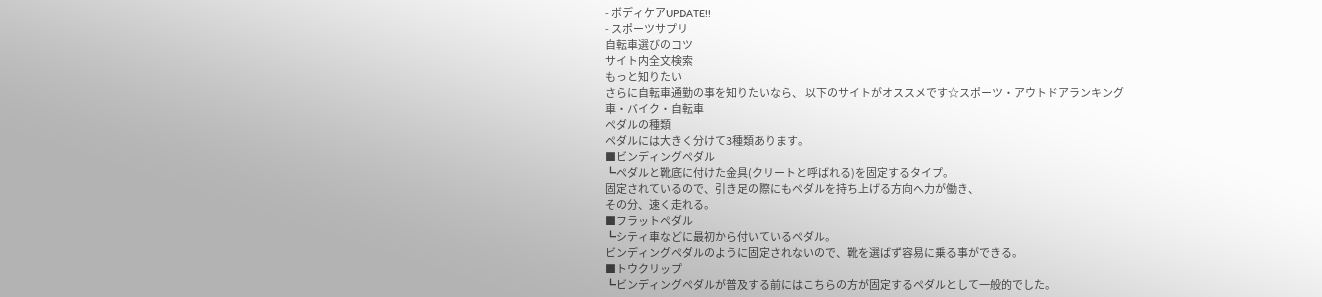- ボディケアUPDATE!!
- スポーツサプリ
自転車選びのコツ
サイト内全文検索
もっと知りたい
さらに自転車通勤の事を知りたいなら、 以下のサイトがオススメです☆スポーツ・アウトドアランキング
車・バイク・自転車
ペダルの種類
ペダルには大きく分けて3種類あります。
■ビンディングペダル
┗ペダルと靴底に付けた金具(クリートと呼ばれる)を固定するタイプ。
固定されているので、引き足の際にもペダルを持ち上げる方向へ力が働き、
その分、速く走れる。
■フラットペダル
┗シティ車などに最初から付いているペダル。
ビンディングペダルのように固定されないので、靴を選ばず容易に乗る事ができる。
■トウクリップ
┗ビンディングペダルが普及する前にはこちらの方が固定するペダルとして一般的でした。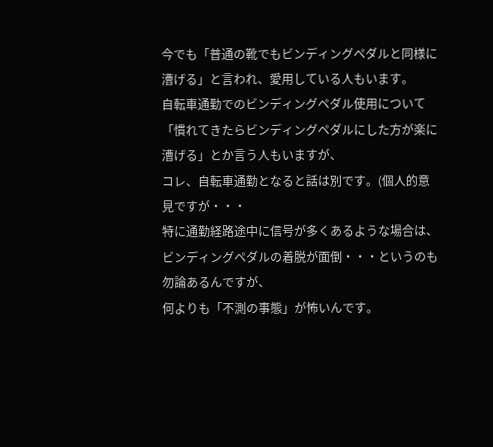今でも「普通の靴でもビンディングペダルと同様に漕げる」と言われ、愛用している人もいます。
自転車通勤でのビンディングペダル使用について
「慣れてきたらビンディングペダルにした方が楽に漕げる」とか言う人もいますが、
コレ、自転車通勤となると話は別です。(個人的意見ですが・・・
特に通勤経路途中に信号が多くあるような場合は、ビンディングペダルの着脱が面倒・・・というのも勿論あるんですが、
何よりも「不測の事態」が怖いんです。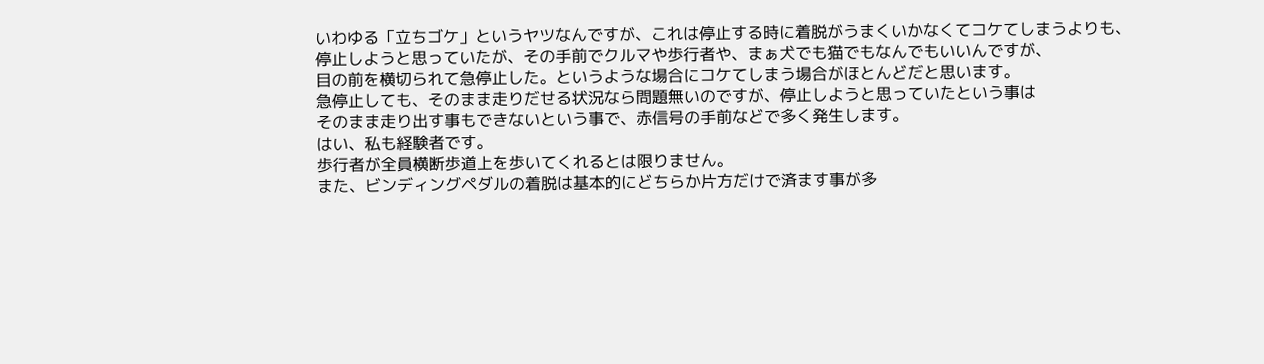いわゆる「立ちゴケ」というヤツなんですが、これは停止する時に着脱がうまくいかなくてコケてしまうよりも、
停止しようと思っていたが、その手前でクルマや歩行者や、まぁ犬でも猫でもなんでもいいんですが、
目の前を横切られて急停止した。というような場合にコケてしまう場合がほとんどだと思います。
急停止しても、そのまま走りだせる状況なら問題無いのですが、停止しようと思っていたという事は
そのまま走り出す事もできないという事で、赤信号の手前などで多く発生します。
はい、私も経験者です。
歩行者が全員横断歩道上を歩いてくれるとは限りません。
また、ビンディングペダルの着脱は基本的にどちらか片方だけで済ます事が多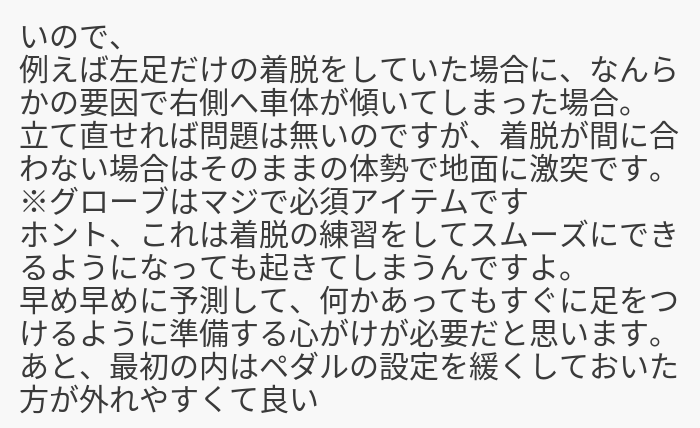いので、
例えば左足だけの着脱をしていた場合に、なんらかの要因で右側へ車体が傾いてしまった場合。
立て直せれば問題は無いのですが、着脱が間に合わない場合はそのままの体勢で地面に激突です。
※グローブはマジで必須アイテムです
ホント、これは着脱の練習をしてスムーズにできるようになっても起きてしまうんですよ。
早め早めに予測して、何かあってもすぐに足をつけるように準備する心がけが必要だと思います。
あと、最初の内はペダルの設定を緩くしておいた方が外れやすくて良い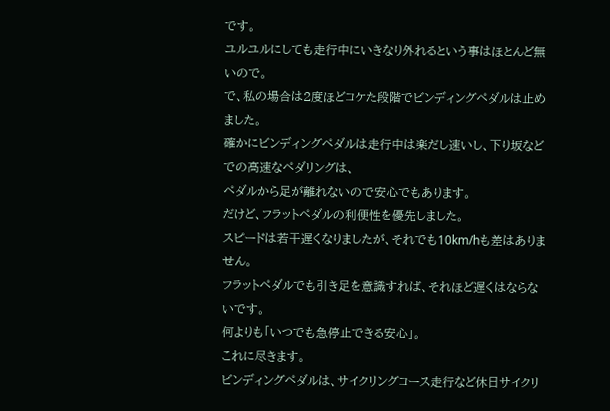です。
ユルユルにしても走行中にいきなり外れるという事はほとんど無いので。
で、私の場合は2度ほどコケた段階でビンディングペダルは止めました。
確かにビンディングペダルは走行中は楽だし速いし、下り坂などでの高速なペダリングは、
ペダルから足が離れないので安心でもあります。
だけど、フラットペダルの利便性を優先しました。
スピードは若干遅くなりましたが、それでも10km/hも差はありません。
フラットペダルでも引き足を意識すれば、それほど遅くはならないです。
何よりも「いつでも急停止できる安心」。
これに尽きます。
ビンディングペダルは、サイクリングコース走行など休日サイクリ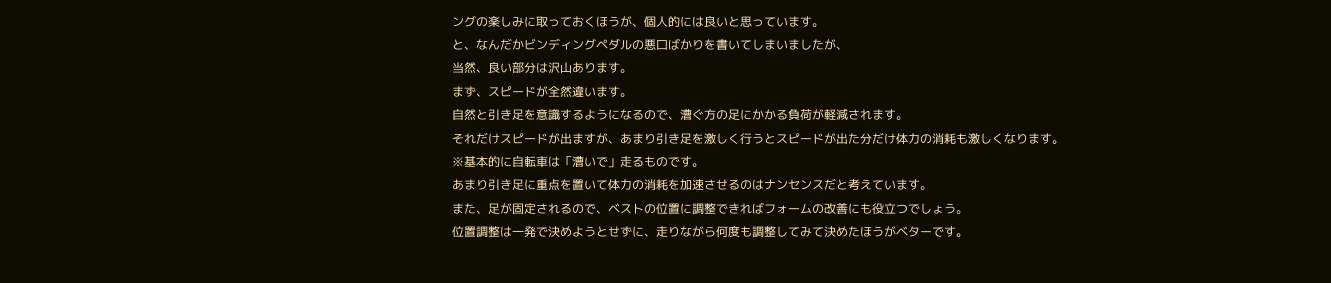ングの楽しみに取っておくほうが、個人的には良いと思っています。
と、なんだかビンディングペダルの悪口ばかりを書いてしまいましたが、
当然、良い部分は沢山あります。
まず、スピードが全然違います。
自然と引き足を意識するようになるので、漕ぐ方の足にかかる負荷が軽減されます。
それだけスピードが出ますが、あまり引き足を激しく行うとスピードが出た分だけ体力の消耗も激しくなります。
※基本的に自転車は「漕いで」走るものです。
あまり引き足に重点を置いて体力の消耗を加速させるのはナンセンスだと考えています。
また、足が固定されるので、ベストの位置に調整できればフォームの改善にも役立つでしょう。
位置調整は一発で決めようとせずに、走りながら何度も調整してみて決めたほうがベターです。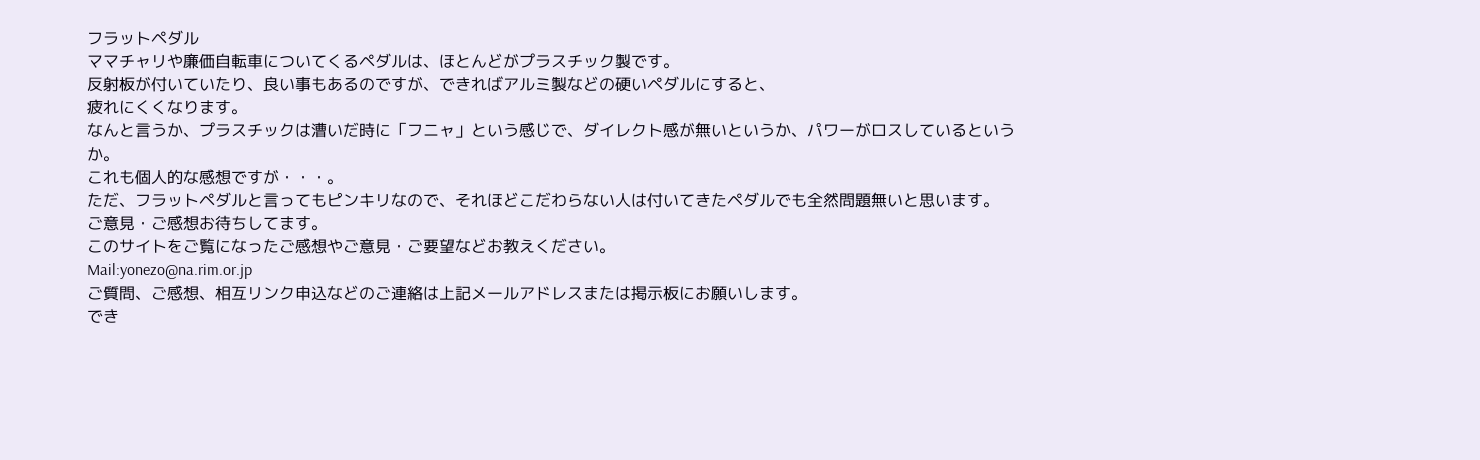フラットペダル
ママチャリや廉価自転車についてくるペダルは、ほとんどがプラスチック製です。
反射板が付いていたり、良い事もあるのですが、できればアルミ製などの硬いペダルにすると、
疲れにくくなります。
なんと言うか、プラスチックは漕いだ時に「フニャ」という感じで、ダイレクト感が無いというか、パワーがロスしているというか。
これも個人的な感想ですが・・・。
ただ、フラットペダルと言ってもピンキリなので、それほどこだわらない人は付いてきたペダルでも全然問題無いと思います。
ご意見・ご感想お待ちしてます。
このサイトをご覧になったご感想やご意見・ご要望などお教えください。
Mail:yonezo@na.rim.or.jp
ご質問、ご感想、相互リンク申込などのご連絡は上記メールアドレスまたは掲示板にお願いします。
でき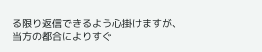る限り返信できるよう心掛けますが、
当方の都合によりすぐ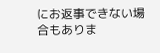にお返事できない場合もありま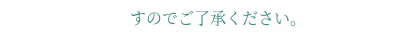すのでご了承ください。